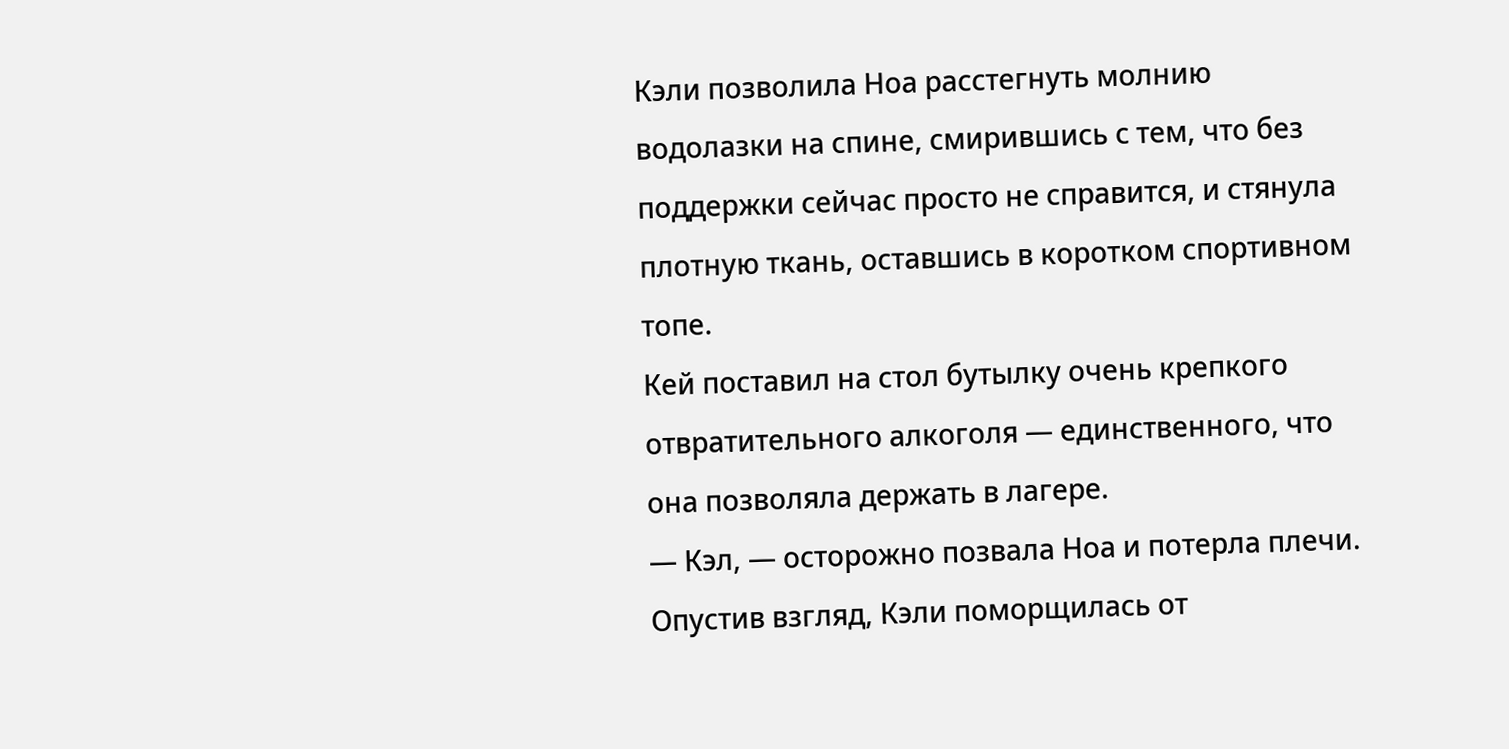Кэли позволила Ноа расстегнуть молнию водолазки на спине, смирившись с тем, что без поддержки сейчас просто не справится, и стянула плотную ткань, оставшись в коротком спортивном топе.
Кей поставил на стол бутылку очень крепкого отвратительного алкоголя — единственного, что она позволяла держать в лагере.
— Кэл, — осторожно позвала Ноа и потерла плечи.
Опустив взгляд, Кэли поморщилась от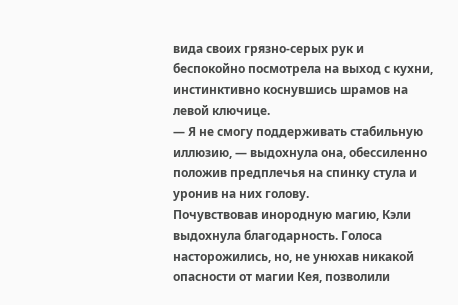вида своих грязно-серых рук и беспокойно посмотрела на выход с кухни, инстинктивно коснувшись шрамов на левой ключице.
— Я не смогу поддерживать стабильную иллюзию, — выдохнула она, обессиленно положив предплечья на спинку стула и уронив на них голову.
Почувствовав инородную магию, Кэли выдохнула благодарность. Голоса насторожились, но, не унюхав никакой опасности от магии Кея, позволили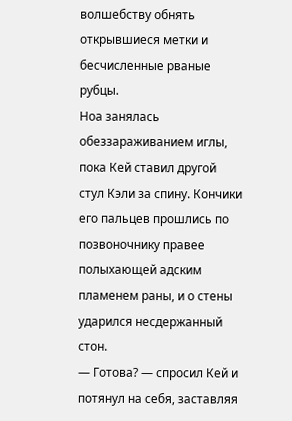волшебству обнять открывшиеся метки и бесчисленные рваные рубцы.
Ноа занялась обеззараживанием иглы, пока Кей ставил другой стул Кэли за спину. Кончики его пальцев прошлись по позвоночнику правее полыхающей адским пламенем раны, и о стены ударился несдержанный стон.
— Готова? — спросил Кей и потянул на себя, заставляя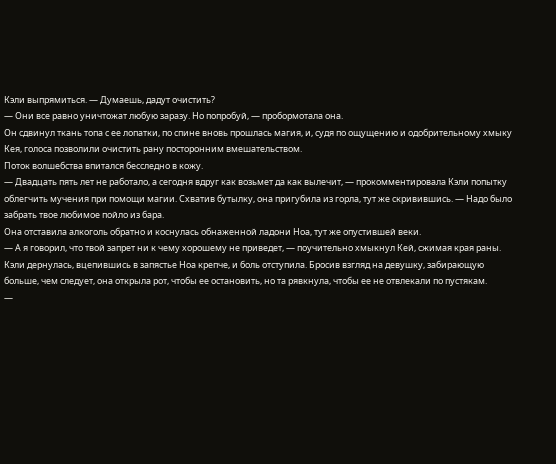Кэли выпрямиться. — Думаешь, дадут очистить?
— Они все равно уничтожат любую заразу. Но попробуй, — пробормотала она.
Он сдвинул ткань топа с ее лопатки, по спине вновь прошлась магия, и, судя по ощущению и одобрительному хмыку Кея, голоса позволили очистить рану посторонним вмешательством.
Поток волшебства впитался бесследно в кожу.
— Двадцать пять лет не работало, а сегодня вдруг как возьмет да как вылечит, — прокомментировала Кэли попытку облегчить мучения при помощи магии. Схватив бутылку, она пригубила из горла, тут же скривившись. — Надо было забрать твое любимое пойло из бара.
Она отставила алкоголь обратно и коснулась обнаженной ладони Ноа, тут же опустившей веки.
— А я говорил, что твой запрет ни к чему хорошему не приведет, — поучительно хмыкнул Кей, сжимая края раны.
Кэли дернулась, вцепившись в запястье Ноа крепче, и боль отступила. Бросив взгляд на девушку, забирающую больше, чем следует, она открыла рот, чтобы ее остановить, но та рявкнула, чтобы ее не отвлекали по пустякам.
—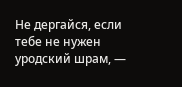Не дергайся, если тебе не нужен уродский шрам, —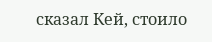сказал Кей, стоило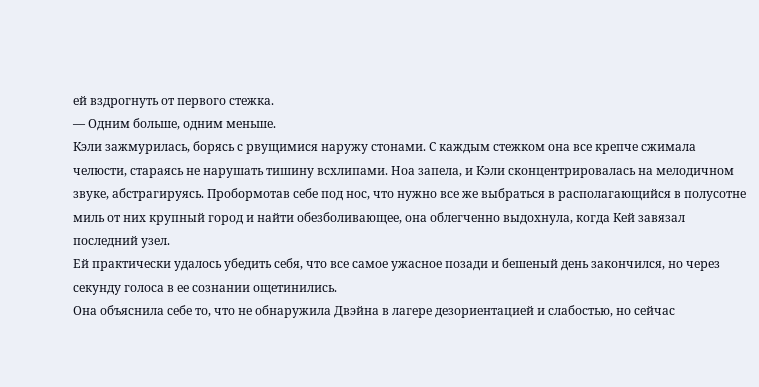ей вздрогнуть от первого стежка.
— Одним больше, одним меньше.
Кэли зажмурилась, борясь с рвущимися наружу стонами. С каждым стежком она все крепче сжимала челюсти, стараясь не нарушать тишину всхлипами. Ноа запела, и Кэли сконцентрировалась на мелодичном звуке, абстрагируясь. Пробормотав себе под нос, что нужно все же выбраться в располагающийся в полусотне миль от них крупный город и найти обезболивающее, она облегченно выдохнула, когда Кей завязал последний узел.
Ей практически удалось убедить себя, что все самое ужасное позади и бешеный день закончился, но через секунду голоса в ее сознании ощетинились.
Она объяснила себе то, что не обнаружила Двэйна в лагере дезориентацией и слабостью, но сейчас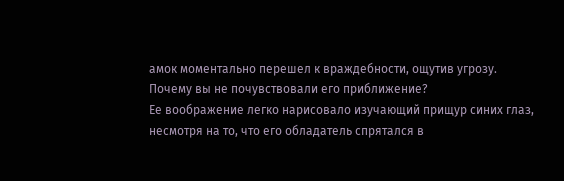амок моментально перешел к враждебности, ощутив угрозу.
Почему вы не почувствовали его приближение?
Ее воображение легко нарисовало изучающий прищур синих глаз, несмотря на то, что его обладатель спрятался в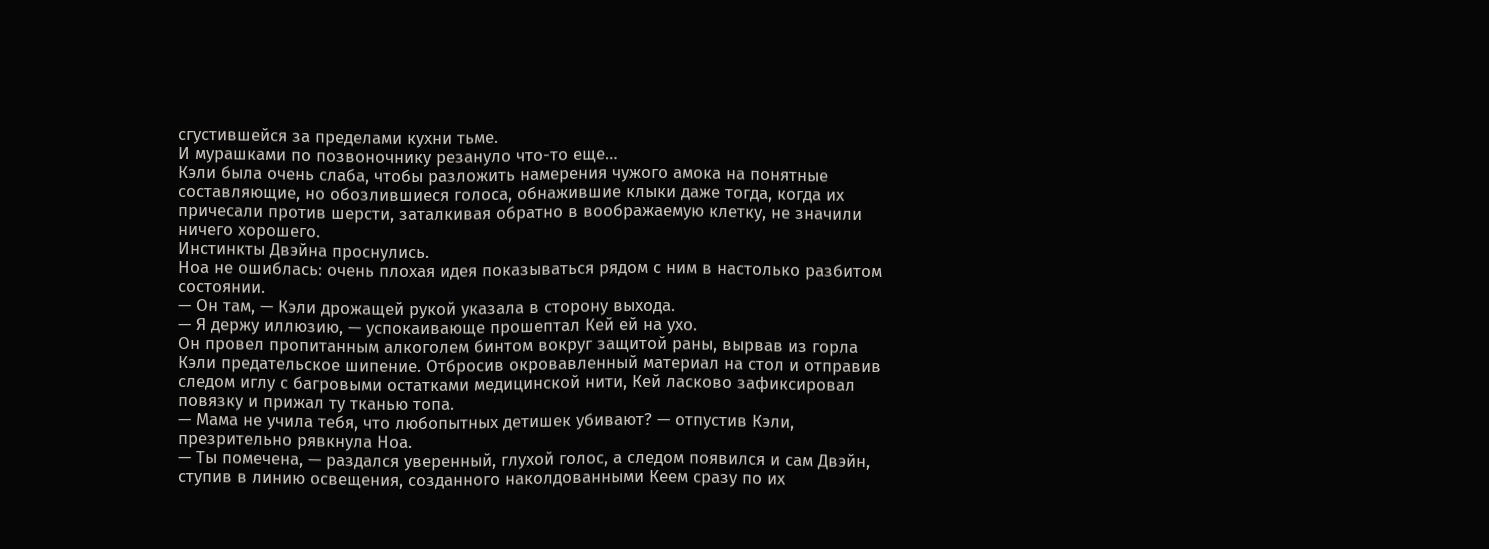сгустившейся за пределами кухни тьме.
И мурашками по позвоночнику резануло что-то еще…
Кэли была очень слаба, чтобы разложить намерения чужого амока на понятные составляющие, но обозлившиеся голоса, обнажившие клыки даже тогда, когда их причесали против шерсти, заталкивая обратно в воображаемую клетку, не значили ничего хорошего.
Инстинкты Двэйна проснулись.
Ноа не ошиблась: очень плохая идея показываться рядом с ним в настолько разбитом состоянии.
— Он там, — Кэли дрожащей рукой указала в сторону выхода.
— Я держу иллюзию, — успокаивающе прошептал Кей ей на ухо.
Он провел пропитанным алкоголем бинтом вокруг защитой раны, вырвав из горла Кэли предательское шипение. Отбросив окровавленный материал на стол и отправив следом иглу с багровыми остатками медицинской нити, Кей ласково зафиксировал повязку и прижал ту тканью топа.
— Мама не учила тебя, что любопытных детишек убивают? — отпустив Кэли, презрительно рявкнула Ноа.
— Ты помечена, — раздался уверенный, глухой голос, а следом появился и сам Двэйн, ступив в линию освещения, созданного наколдованными Кеем сразу по их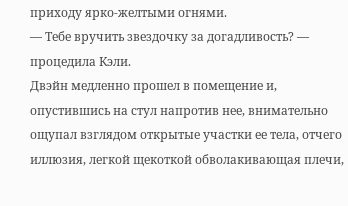приходу ярко-желтыми огнями.
— Тебе вручить звездочку за догадливость? — процедила Кэли.
Двэйн медленно прошел в помещение и, опустившись на стул напротив нее, внимательно ощупал взглядом открытые участки ее тела, отчего иллюзия, легкой щекоткой обволакивающая плечи,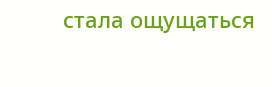стала ощущаться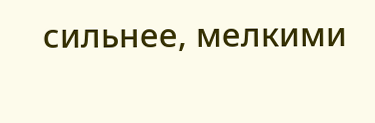сильнее, мелкими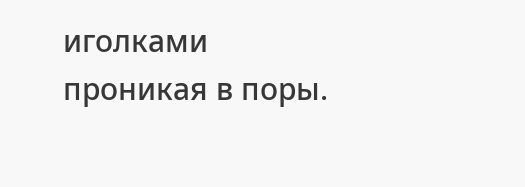иголками проникая в поры.